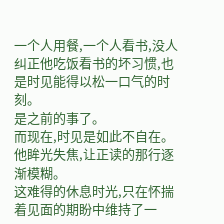一个人用餐,一个人看书,没人纠正他吃饭看书的坏习惯,也是时见能得以松一口气的时刻。
是之前的事了。
而现在,时见是如此不自在。
他眸光失焦,让正读的那行逐渐模糊。
这难得的休息时光,只在怀揣着见面的期盼中维持了一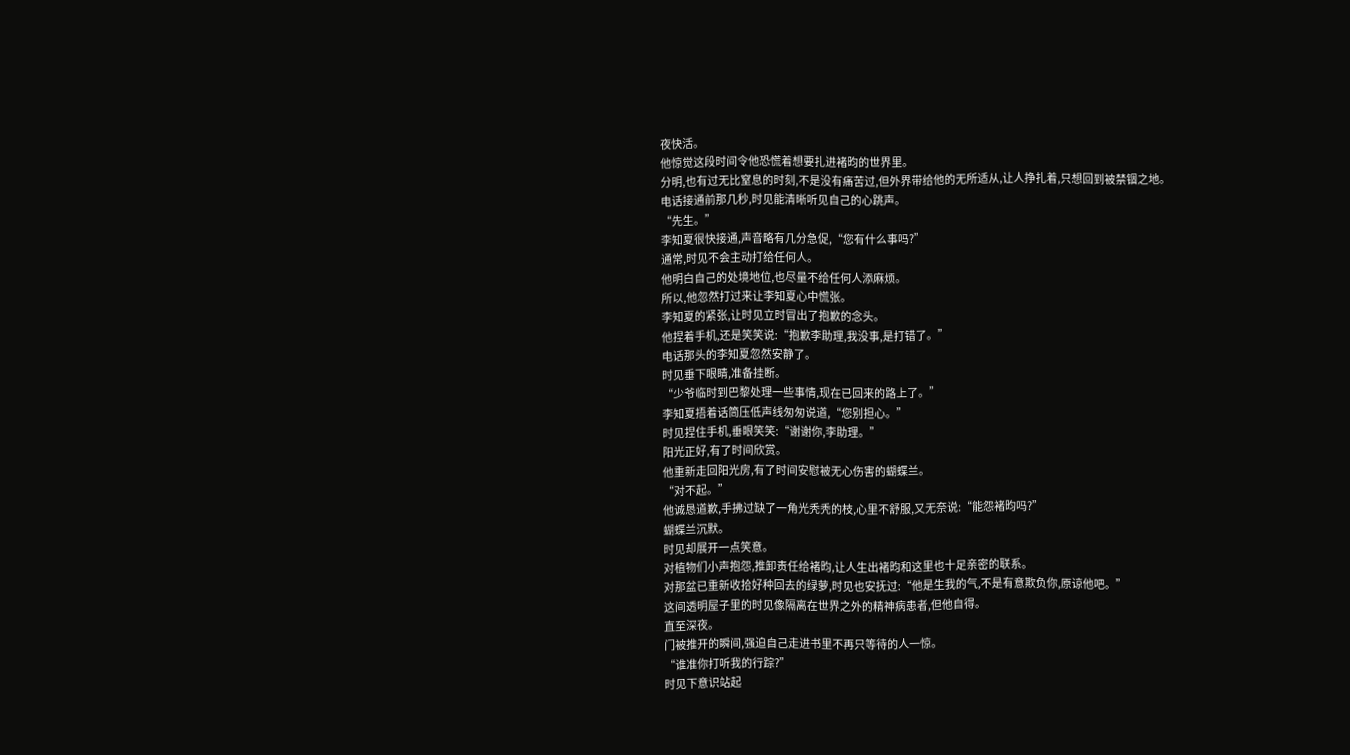夜快活。
他惊觉这段时间令他恐慌着想要扎进褚昀的世界里。
分明,也有过无比窒息的时刻,不是没有痛苦过,但外界带给他的无所适从,让人挣扎着,只想回到被禁锢之地。
电话接通前那几秒,时见能清晰听见自己的心跳声。
“先生。”
李知夏很快接通,声音略有几分急促,“您有什么事吗?”
通常,时见不会主动打给任何人。
他明白自己的处境地位,也尽量不给任何人添麻烦。
所以,他忽然打过来让李知夏心中慌张。
李知夏的紧张,让时见立时冒出了抱歉的念头。
他捏着手机,还是笑笑说:“抱歉李助理,我没事,是打错了。”
电话那头的李知夏忽然安静了。
时见垂下眼睛,准备挂断。
“少爷临时到巴黎处理一些事情,现在已回来的路上了。”
李知夏捂着话筒压低声线匆匆说道,“您别担心。”
时见捏住手机,垂眼笑笑:“谢谢你,李助理。”
阳光正好,有了时间欣赏。
他重新走回阳光房,有了时间安慰被无心伤害的蝴蝶兰。
“对不起。”
他诚恳道歉,手拂过缺了一角光秃秃的枝,心里不舒服,又无奈说:“能怨褚昀吗?”
蝴蝶兰沉默。
时见却展开一点笑意。
对植物们小声抱怨,推卸责任给褚昀,让人生出褚昀和这里也十足亲密的联系。
对那盆已重新收拾好种回去的绿萝,时见也安抚过:“他是生我的气,不是有意欺负你,原谅他吧。”
这间透明屋子里的时见像隔离在世界之外的精神病患者,但他自得。
直至深夜。
门被推开的瞬间,强迫自己走进书里不再只等待的人一惊。
“谁准你打听我的行踪?”
时见下意识站起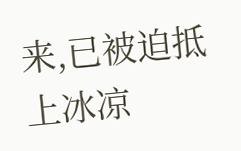来,已被迫抵上冰凉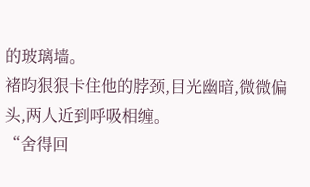的玻璃墙。
褚昀狠狠卡住他的脖颈,目光幽暗,微微偏头,两人近到呼吸相缠。
“舍得回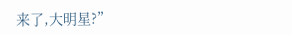来了,大明星?”